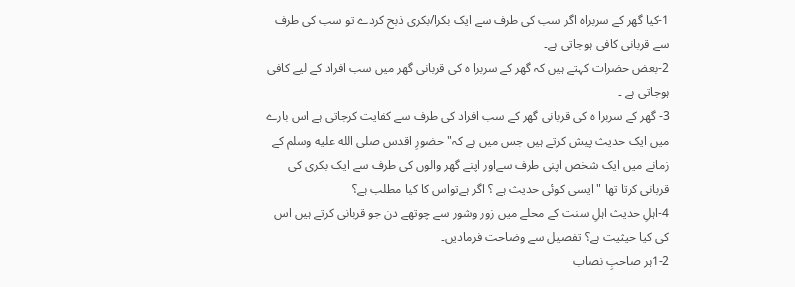1-کیا گھر کے سربراہ اگر سب کی طرف سے ایک بکرا/بکری ذبح کردے تو سب کی طرف سے قربانی کافی ہوجاتی ہے۔
2-بعض حضرات کہتے ہیں کہ گھر کے سربرا ہ کی قربانی گھر میں سب افراد کے لیے کافی ہوجاتی ہے ۔
3- گھر کے سربرا ہ کی قربانی گھر کے سب افراد کی طرف سے کفایت کرجاتی ہے اس بارے میں ایک حدیث پیش کرتے ہیں جس میں ہے کہ" حضورِ اقدس صلى الله عليه وسلم کے زمانے میں ایک شخص اپنی طرف سےاور اپنے گھر والوں کی طرف سے ایک بکری کی قربانی کرتا تھا "ایسی کوئی حدیث ہے ؟ اگر ہےتواس کا کیا مطلب ہے؟
4-اہلِ حدیث اہلِ سنت کے محلے میں زور وشور سے چوتھے دن جو قربانی کرتے ہیں اس کی کیا حیثیت ہے؟ تفصیل سے وضاحت فرمادیں۔
1-2ہر صاحبِ نصاب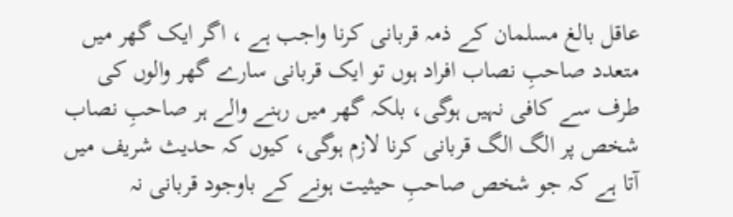عاقل بالغ مسلمان کے ذمہ قربانی کرنا واجب ہے ، اگر ایک گھر میں متعدد صاحبِ نصاب افراد ہوں تو ایک قربانی سارے گھر والوں کی طرف سے کافی نہیں ہوگی، بلکہ گھر میں رہنے والے ہر صاحبِ نصاب شخص پر الگ الگ قربانی کرنا لازم ہوگی، کیوں کہ حدیث شریف میں آتا ہے کہ جو شخص صاحبِ حیثیت ہونے کے باوجود قربانی نہ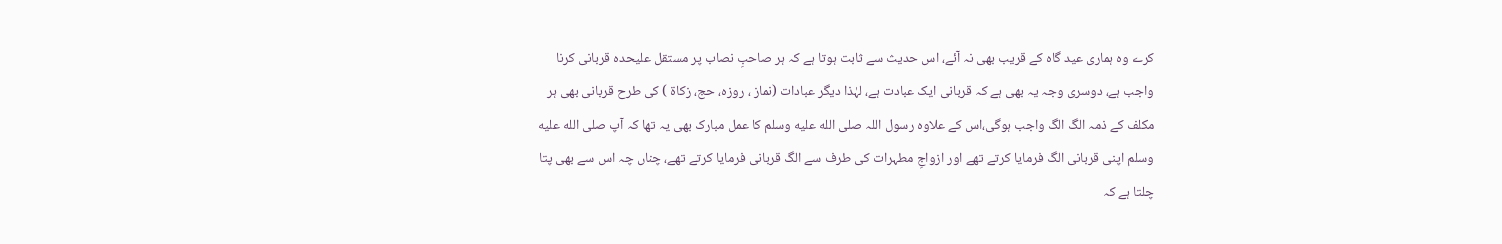کرے وہ ہماری عید گاہ کے قریب بھی نہ آئے، اس حدیث سے ثابت ہوتا ہے کہ ہر صاحبِ نصاب پر مستقل علیحدہ قربانی کرنا واجب ہے، دوسری وجہ یہ بھی ہے کہ قربانی ایک عبادت ہے، لہٰذا دیگر عبادات (نماز ، روزہ، حج، زکاۃ ) کی طرح قربانی بھی ہر مکلف کے ذمہ الگ الگ واجب ہوگی،اس کے علاوہ رسول اللہ صلى الله عليه وسلم کا عمل مبارک بھی یہ تھا کہ آپ صلى الله عليه وسلم اپنی قربانی الگ فرمایا کرتے تھے اور ازواجِ مطہرات کی طرف سے الگ قربانی فرمایا کرتے تھے، چناں چہ اس سے بھی پتا چلتا ہے کہ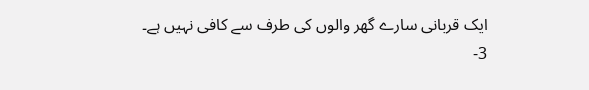ایک قربانی سارے گھر والوں کی طرف سے کافی نہیں ہے۔
3-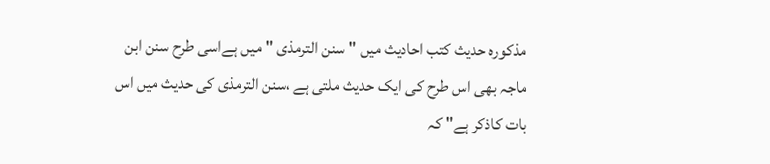مذکورہ حدیث کتب احادیث میں "سنن الترمذی "میں ہےاسی طرح سنن ابن ماجہ بھی اس طرح کی ایک حدیث ملتی ہے ،سنن الترمذی کی حدیث میں اس بات کاذکر ہے" کہ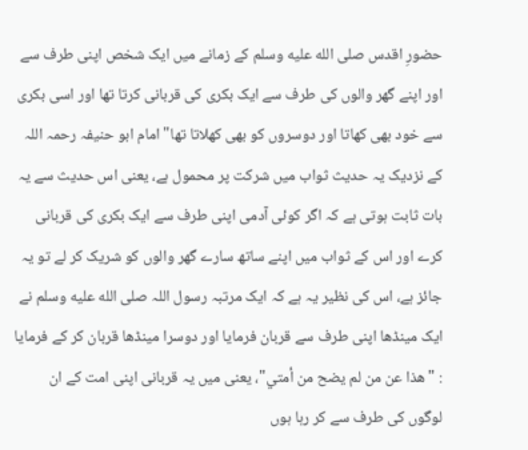حضورِ اقدس صلى الله عليه وسلم کے زمانے میں ایک شخص اپنی طرف سے اور اپنے گھر والوں کی طرف سے ایک بکری کی قربانی کرتا تھا اور اسی بکری سے خود بھی کھاتا اور دوسروں کو بھی کھلاتا تھا" امام ابو حنیفہ رحمہ اللہ کے نزدیک یہ حدیث ثواب میں شرکت پر محمول ہے، یعنی اس حدیث سے یہ بات ثابت ہوتی ہے کہ اگر کوئی آدمی اپنی طرف سے ایک بکری کی قربانی کرے اور اس کے ثواب میں اپنے ساتھ سارے گھر والوں کو شریک کر لے تو یہ جائز ہے، اس کی نظیر یہ ہے کہ ایک مرتبہ رسول اللہ صلى الله عليه وسلم نے ایک مینڈھا اپنی طرف سے قربان فرمایا اور دوسرا مینڈھا قربان کر کے فرمایا : "هذا عن من لم یضح من أمتي"، یعنی میں یہ قربانی اپنی امت کے ان لوگوں کی طرف سے کر رہا ہوں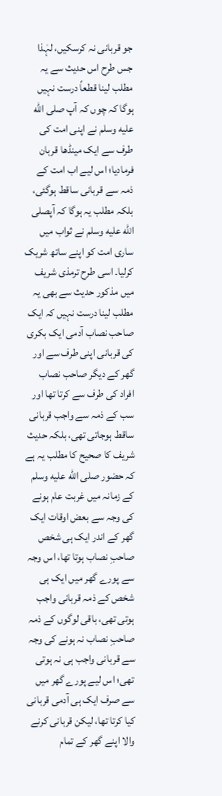جو قربانی نہ کرسکیں، لہٰذا جس طرح اس حدیث سے یہ مطلب لینا قطعاً درست نہیں ہوگا کہ چوں کہ آپ صلى الله عليه وسلم نے اپنی امت کی طرف سے ایک مینڈھا قربان فرمادیا؛ اس لیے اب امت کے ذمہ سے قربانی ساقط ہوگئی، بلکہ مطلب یہ ہوگا کہ آپصلى الله عليه وسلم نے ثواب میں ساری امت کو اپنے ساتھ شریک کرلیا۔ اسی طرح ترمذی شریف میں مذکور حدیث سے بھی یہ مطلب لینا درست نہیں کہ ایک صاحب نصاب آدمی ایک بکری کی قربانی اپنی طرف سے اور گھر کے دیگر صاحب نصاب افراد کی طرف سے کرتا تھا اور سب کے ذمہ سے واجب قربانی ساقط ہوجاتی تھی، بلکہ حدیث شریف کا صحیح کا مطلب یہ ہے کہ حضور صلى الله عليه وسلم کے زمانہ میں غربت عام ہونے کی وجہ سے بعض اوقات ایک گھر کے اندر ایک ہی شخص صاحبِ نصاب ہوتا تھا، اس وجہ سے پورے گھر میں ایک ہی شخص کے ذمہ قربانی واجب ہوتی تھی، باقی لوگوں کے ذمہ صاحبِ نصاب نہ ہونے کی وجہ سے قربانی واجب ہی نہ ہوتی تھی؛ اس لیے پورے گھر میں سے صرف ایک ہی آدمی قربانی کیا کرتا تھا، لیکن قربانی کرنے والا اپنے گھر کے تمام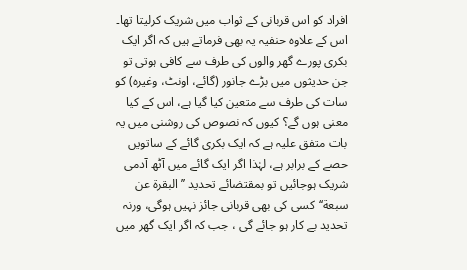افراد کو اس قربانی کے ثواب میں شریک کرلیتا تھا۔
اس کے علاوہ حنفیہ یہ بھی فرماتے ہیں کہ اگر ایک بکری پورے گھر والوں کی طرف سے کافی ہوتی تو جن حدیثوں میں بڑے جانور (گائے، اونٹ، وغیرہ) کو سات کی طرف سے متعین کیا گیا ہے، اس کے کیا معنی ہوں گے؟ کیوں کہ نصوص کی روشنی میں یہ بات متفق علیہ ہے کہ ایک بکری گائے کے ساتویں حصے کے برابر ہے، لہٰذا اگر ایک گائے میں آٹھ آدمی شریک ہوجائیں تو بمقتضائے تحدید ’’ البقرة عن سبعة‘‘کسی کی بھی قربانی جائز نہیں ہوگی، ورنہ تحدید بے کار ہو جائے گی ، جب کہ اگر ایک گھر میں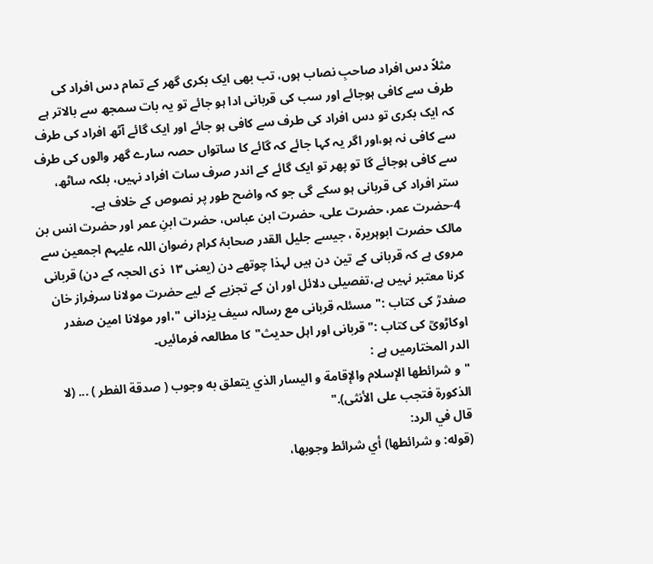مثلاً دس افراد صاحبِ نصاب ہوں، تب بھی ایک بکری گھر کے تمام دس افراد کی طرف سے کافی ہوجائے اور سب کی قربانی ادا ہو جائے تو یہ بات سمجھ سے بالاتر ہے کہ ایک بکری تو دس افراد کی طرف سے کافی ہو جائے اور ایک گائے آٹھ افراد کی طرف سے کافی نہ ہو،اور اگر یہ کہا جائے کہ گائے کا ساتواں حصہ سارے گھر والوں کی طرف سے کافی ہوجائے گا تو پھر تو ایک گائے کے اندر صرف سات افراد نہیں، بلکہ ساٹھ، ستر افراد کی قربانی ہو سکے گی جو کہ واضح طور پر نصوص کے خلاف ہے۔
4-حضرت عمر، حضرت علی، حضرت ابن عباس، حضرت ابنِ عمر اور حضرت انس بن مالک حضرت ابوہریرۃ ، جیسے جلیل القدر صحابۂ کرام رضوان اللہ علیہم اجمعین سے مروی ہے کہ قربانی کے تین دن ہیں لہذا چوتھے دن (یعنی ۱۳ ذی الحجہ کے دن) قربانی کرنا معتبر نہیں ہے،تفصیلی دلائل اور ان کے تجزیے کے لیے حضرت مولانا سرفراز خان صفدرؒ کی کتاب :"مسئلہ قربانی مع رسالہ سیف یزدانی "،اور مولانا امین صفدر اوکاڑویؒ کی کتاب :"قربانی اور اہل حدیث"کا مطالعہ فرمائیں۔
الدر المختارمیں ہے :
"و شرائطها الإسلام والإقامة و الیسار الذي یتعلق به وجوب ( صدقة الفطر ) ... (لا الذکورۃ فتجب علی الأنثى)."
قال في الرد:
(قوله: و شرائطها) أي شرائط وجوبھا،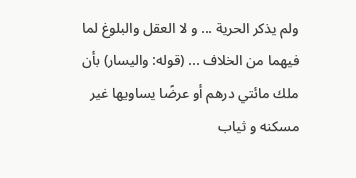ولم یذکر الحریة ... و لا العقل والبلوغ لما فیھما من الخلاف ... (قوله: والیسار) بأن ملك مائتي درهم أو عرضًا یساویها غیر مسکنه و ثیاب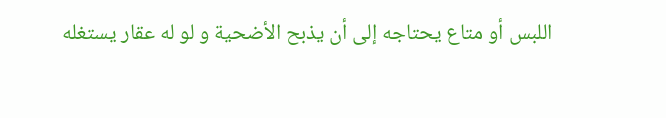اللبس أو متاع یحتاجه إلى أن یذبح الأضحیة و لو له عقار یستغله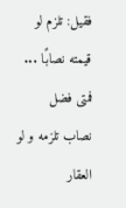فقیل: تلزم لو قیمته نصابًا ... فمتى فضل نصاب تلزمه و لو العقار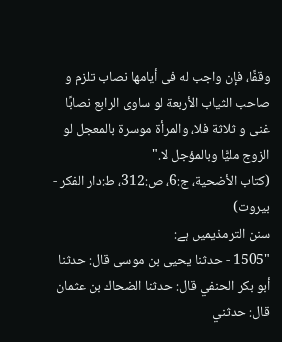وقفًا، فإن واجب له فی أیامھا نصاب تلزم و صاحب الثیاب الأربعة لو ساوی الرابع نصابًا غنی و ثلاثة فلا، والمرأۃ موسرۃ بالمعجل لو الزوج ملیًّا وبالمؤجل لا."
(کتاب الأضحية، ج:6، ص:312، ط:دار الفكر - بيروت)
سنن الترمذيمیں ہے:
"1505 - حدثنا يحيى بن موسى قال: حدثنا أبو بكر الحنفي قال: حدثنا الضحاك بن عثمان قال: حدثني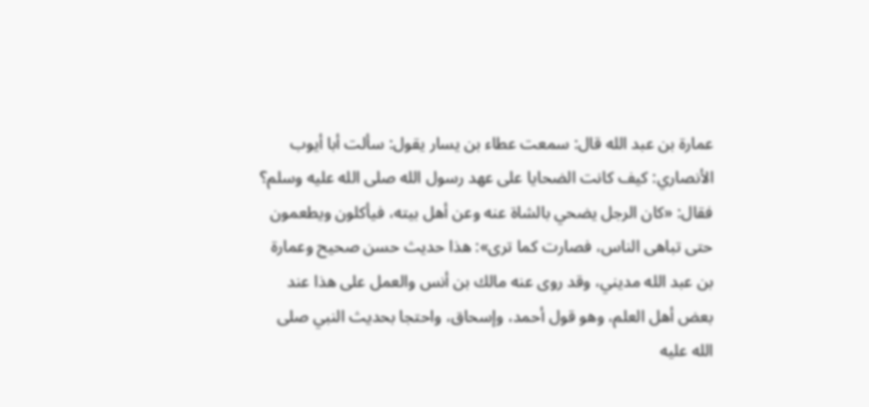عمارة بن عبد الله قال: سمعت عطاء بن يسار يقول: سألت أبا أيوب الأنصاري: كيف كانت الضحايا على عهد رسول الله صلى الله عليه وسلم؟ فقال: «كان الرجل يضحي بالشاة عنه وعن أهل بيته، فيأكلون ويطعمون حتى تباهى الناس، فصارت كما ترى»: هذا حديث حسن صحيح وعمارة بن عبد الله مديني، وقد روى عنه مالك بن أنس والعمل على هذا عند بعض أهل العلم، وهو قول أحمد، وإسحاق، واحتجا بحديث النبي صلى الله عليه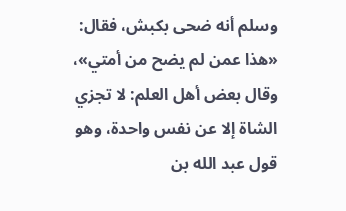وسلم أنه ضحى بكبش، فقال: «هذا عمن لم يضح من أمتي»، وقال بعض أهل العلم: لا تجزي الشاة إلا عن نفس واحدة، وهو قول عبد الله بن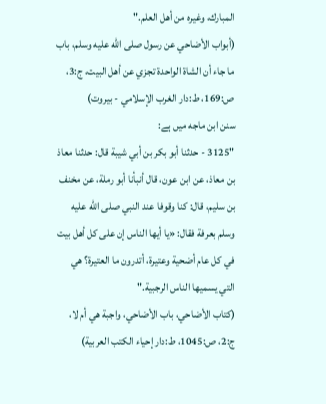المبارك، وغيره من أهل العلم."
(أبواب الأضاحي عن رسول صلى الله عليه وسلم، باب ما جاء أن الشاة الواحدة تجزي عن أهل البيت، ج:3، ص:169، ط:دار الغرب الإسلامي - بيروت)
سنن ابن ماجه میں ہے:
"3125 - حدثنا أبو بكر بن أبي شيبة قال: حدثنا معاذ بن معاذ، عن ابن عون، قال أنبأنا أبو رملة، عن مخنف بن سليم، قال: كنا وقوفا عند النبي صلى الله عليه وسلم بعرفة فقال: «يا أيها الناس إن على كل أهل بيت في كل عام أضحية وعتيرة، أتدرون ما العتيرة؟ هي التي يسميها الناس الرجبية."
(کتاب الأضاحي، باب الأضاحي، واجبة هي أم لا، ج:2، ص:1045، ط:دار إحياء الكتب العربية)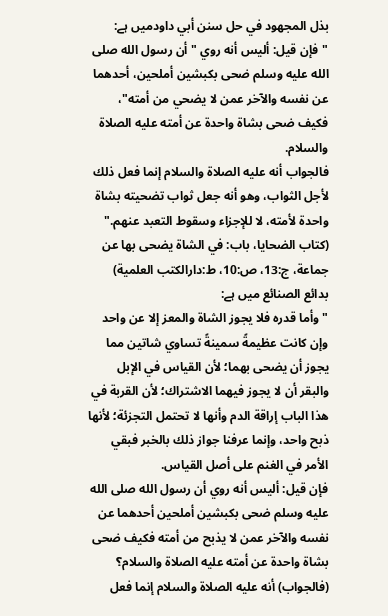بذل المجهود في حل سنن أبي داودمیں ہے:
"فإن قيل: أليس أنه روي "أن رسول الله صلى الله عليه وسلم ضحى بكبشين أملحين، أحدهما عن نفسه والآخر عمن لا يضحي من أمته"، فكيف ضحى بشاة واحدة عن أمته عليه الصلاة والسلام.
فالجواب أنه عليه الصلاة والسلام إنما فعل ذلك لأجل الثواب، وهو أنه جعل ثواب تضحيته بشاة واحدة لأمته، لا للإجزاء وسقوط التعبد عنهم."
(کتاب الضحایا، باب: في الشاة يضحى بها عن جماعة، ج:13، ص:10، ط:دارالکتب العلمیة)
بدائع الصنائع میں ہے:
"وأما قدره فلا يجوز الشاة والمعز إلا عن واحد وإن كانت عظيمةً سمينةً تساوي شاتين مما يجوز أن يضحى بهما؛ لأن القياس في الإبل والبقر أن لا يجوز فيهما الاشتراك؛ لأن القربة في هذا الباب إراقة الدم وأنها لا تحتمل التجزئة؛ لأنها ذبح واحد، وإنما عرفنا جواز ذلك بالخبر فبقي الأمر في الغنم على أصل القياس.
فإن قيل: أليس أنه روي أن رسول الله صلى الله عليه وسلم ضحى بكبشين أملحين أحدهما عن نفسه والآخر عمن لا يذبح من أمته فكيف ضحى بشاة واحدة عن أمته عليه الصلاة والسلام؟
(فالجواب) أنه عليه الصلاة والسلام إنما فعل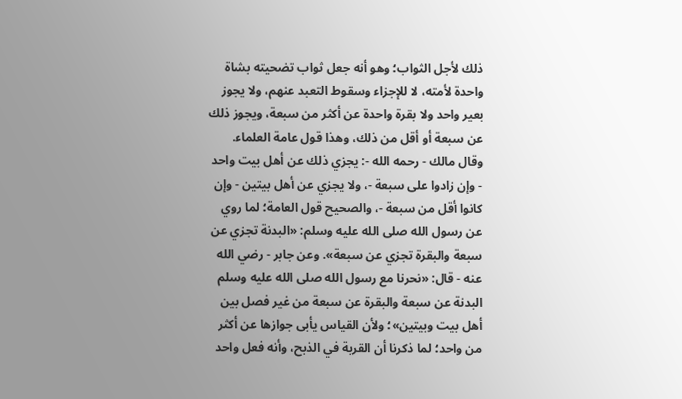ذلك لأجل الثواب؛ وهو أنه جعل ثواب تضحيته بشاة واحدة لأمته، لا للإجزاء وسقوط التعبد عنهم، ولا يجوز بعير واحد ولا بقرة واحدة عن أكثر من سبعة، ويجوز ذلك عن سبعة أو أقل من ذلك، وهذا قول عامة العلماء.
وقال مالك - رحمه الله -: يجزي ذلك عن أهل بيت واحد - وإن زادوا على سبعة -، ولا يجزي عن أهل بيتين - وإن كانوا أقل من سبعة -، والصحيح قول العامة؛ لما روي عن رسول الله صلى الله عليه وسلم: «البدنة تجزي عن سبعة والبقرة تجزي عن سبعة». وعن جابر - رضي الله عنه - قال: «نحرنا مع رسول الله صلى الله عليه وسلم البدنة عن سبعة والبقرة عن سبعة من غير فصل بين أهل بيت وبيتين»؛ ولأن القياس يأبى جوازها عن أكثر من واحد؛ لما ذكرنا أن القربة في الذبح، وأنه فعل واحد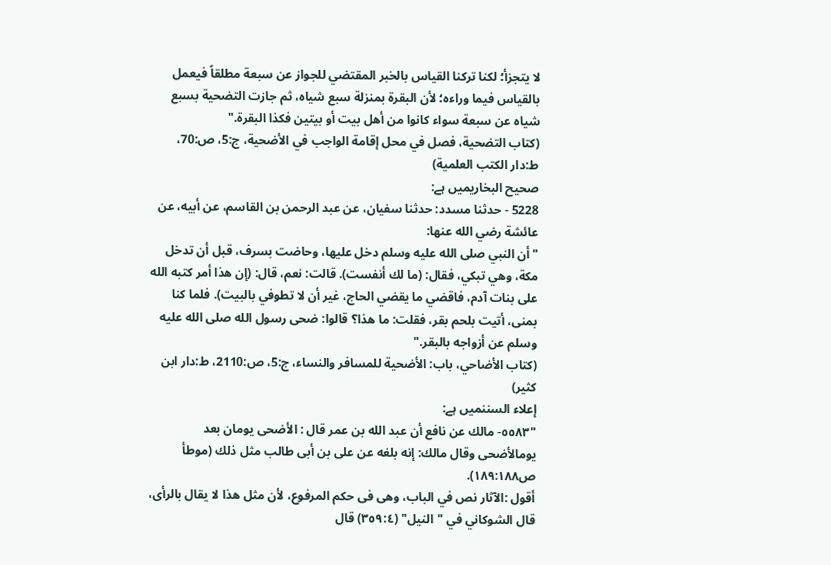لا يتجزأ؛ لكنا تركنا القياس بالخبر المقتضي للجواز عن سبعة مطلقاً فيعمل بالقياس فيما وراءه؛ لأن البقرة بمنزلة سبع شياه، ثم جازت التضحية بسبع شياه عن سبعة سواء كانوا من أهل بيت أو بيتين فكذا البقرة."
(کتاب التضحیة، فصل في محل إقامة الواجب في الأضحية، ج:5، ص:70، ط:دار الكتب العلمية)
صحيح البخاريمیں ہے:
5228 - حدثنا مسدد: حدثنا سفيان، عن عبد الرحمن بن القاسم، عن أبيه، عن عائشة رضي الله عنها:
"أن النبي صلى الله عليه وسلم دخل عليها، وحاضت بسرف، قبل أن تدخل مكة، وهي تبكي، فقال: (ما لك أنفست). قالت: نعم، قال: (إن هذا أمر كتبه الله على بنات آدم، فاقضي ما يقضي الحاج، غير أن لا تطوفي بالبيت). فلما كنا بمنى، أتيت بلحم بقر، فقلت: ما هذا؟ قالوا: ضحى رسول الله صلى الله عليه وسلم عن أزواجه بالبقر."
(کتاب الأضاحي، باب: الأضحية للمسافر والنساء، ج:5، ص:2110، ط:دار ابن كثير)
إعلاء السننمیں ہے:
"٥٥٨٣- مالك عن نافع أن عبد الله بن عمر قال : الأضحى يومان بعد يومالأضحى وقال مالك: إنه بلغه عن على بن أبى طالب مثل ذلك (موطأ ص۱۸۹:۱۸۸).
أقول :الآثار نص في الباب، وهى فى حكم المرفوع، لأن مثل هذا لا يقال بالرأى، قال الشوكاني في "النيل" (٣٥٩:٤) قال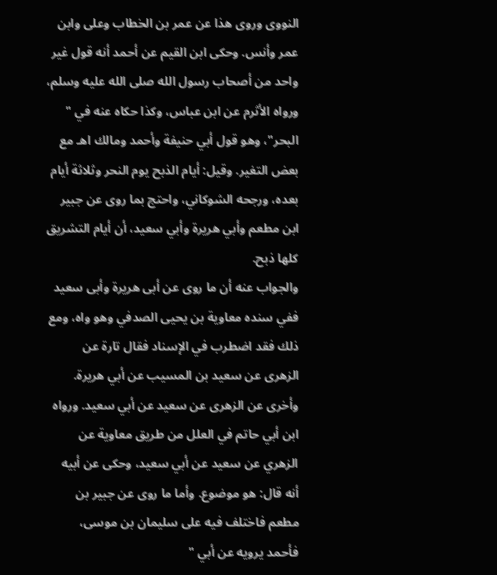النووى وروى هذا عن عمر بن الخطاب وعلى وابن عمر وأنس. وحكى ابن القيم عن أحمد أنه قول غير واحد من أصحاب رسول الله صلى الله عليه وسلم، ورواه الأثرم عن ابن عباس، وكذا حكاه عنه في " البحر"، وهو قول أبي حنيفة وأحمد ومالك اهـ مع بعض التغير. وقيل: أيام الذبح يوم النحر وثلاثة أيام بعده، ورجحه الشوكاني، واحتج بما روى عن جبير ابن مطعم وأبي هريرة وأبي سعيد، أن أيام التشريق كلها ذبح.
والجواب عنه أن ما روى عن أبى هريرة وأبى سعيد ففي سنده معاوية بن يحيى الصدفي وهو واه، ومع ذلك فقد اضطرب في الإسناد فقال تارة عن الزهرى عن سعيد بن المسيب عن أبي هريرة. وأخرى عن الزهرى عن سعيد عن أبي سعيد. ورواه ابن أبي حاتم في العلل من طريق معاوية عن الزهري عن سعيد عن أبي سعيد، وحكى عن أبيه أنه قال: هو موضوع. وأما ما روى عن جبير بن مطعم فاختلف فيه على سليمان بن موسى، فأحمد يرويه عن أبي "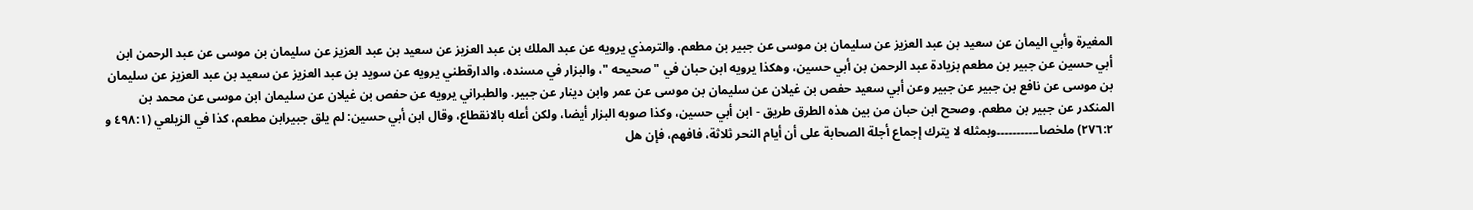المغيرة وأبي اليمان عن سعيد بن عبد العزيز عن سليمان بن موسى عن جبير بن مطعم. والترمذي يرويه عن عبد الملك بن عبد العزيز عن سعيد بن عبد العزيز عن سليمان بن موسى عن عبد الرحمن ابن أبي حسين عن جبير بن مطعم بزيادة عبد الرحمن بن أبي حسين، وهكذا يرويه ابن حبان في " صحيحه "، والبزار في مسنده، والدارقطني يرويه عن سويد بن عبد العزيز عن سعيد بن عبد العزيز عن سليمان بن موسى عن نافع بن جبير عن جبير وعن أبي سعيد حفص بن غيلان عن سليمان بن موسى عن عمر وابن دينار عن جبير. والطبراني يرويه عن حفص بن غيلان عن سليمان ابن موسى عن محمد بن المنكدر عن جبير بن مطعم. وصحح ابن حبان من بين هذه الطرق طريق - ابن أبي حسين، وكذا صوبه البزار أيضا، ولكن أعله بالانقطاع، وقال ابن أبي حسين: لم يلق جبيرابن مطعم، كذا في الزيلعي (٤٩٨:١ و ٢٧٦:٢) ملخصا.۔۔۔۔۔۔۔۔۔۔وبمثله لا يترك إجماع أجلة الصحابة على أن أيام النحر ثلاثة، فافهم، فإن هل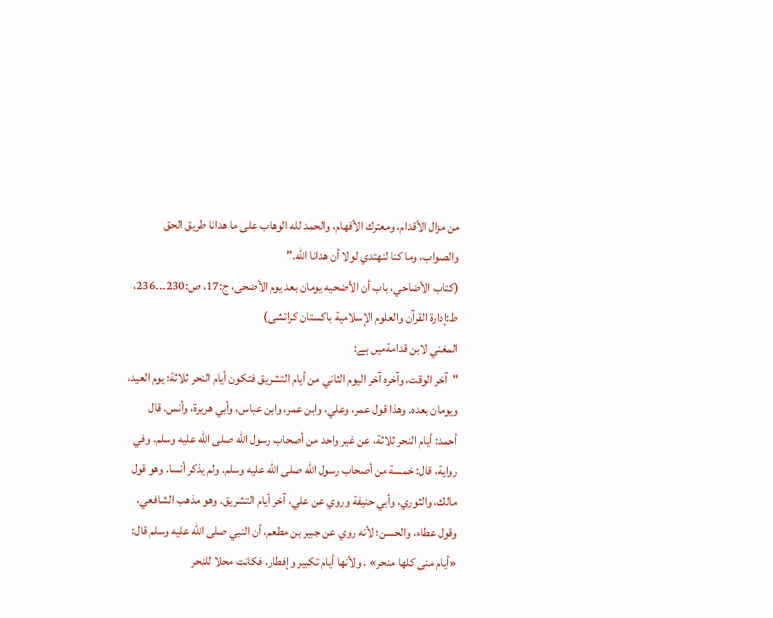من مزال الأقدام، ومعترك الأفهام، والحمد لله الوهاب على ما هدانا طريق الحق والصواب، وما كنا لنهتدي لولا أن هدانا الله."
(کتاب الأضاحي، باب أن الأضحيه يومان بعد يوم الأضحى، ج:17، ص:230۔۔۔236، ط:إدارۃ القرآن والعلوم الإسلامیة باکستان کراتشی)
المغني لابن قدامةمیں ہے:
"آخر الوقت، وآخره آخر اليوم الثاني من أيام التشريق فتكون أيام النحر ثلاثة؛ يوم العيد، ويومان بعده. وهذا قول عمر، وعلي، وابن عمر، وابن عباس، وأبي هريرة، وأنس. قال أحمد: أيام النحر ثلاثة، عن غير واحد من أصحاب رسول الله صلى الله عليه وسلم. وفي رواية، قال: خمسة من أصحاب رسول الله صلى الله عليه وسلم. ولم يذكر أنسا. وهو قول مالك، والثوري، وأبي حنيفة وروي عن علي، آخر أيام التشريق. وهو مذهب الشافعي، وقول عطاء، والحسن؛ لأنه روي عن جبير بن مطعم، أن النبي صلى الله عليه وسلم قال: «أيام منى كلها منحر» . ولأنها أيام تكبير وإفطار، فكانت محلا للنحر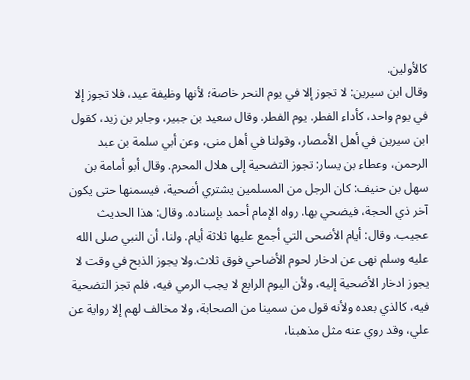كالأولين.
وقال ابن سيرين: لا تجوز إلا في يوم النحر خاصة؛ لأنها وظيفة عيد، فلا تجوز إلا في يوم واحد، كأداء الفطر. يوم الفطر. وقال سعيد بن جبير، وجابر بن زيد، كقول ابن سيرين في أهل الأمصار، وقولنا في أهل منى، وعن أبي سلمة بن عبد الرحمن، وعطاء بن يسار: تجوز التضحية إلى هلال المحرم. وقال أبو أمامة بن سهل بن حنيف: كان الرجل من المسلمين يشتري أضحية، فيسمنها حتى يكون آخر ذي الحجة، فيضحي بها. رواه الإمام أحمد بإسناده. وقال: هذا الحديث عجيب. وقال: أيام الأضحى التي أجمع عليها ثلاثة أيام. ولنا، أن النبي صلى الله عليه وسلم نهى عن ادخار لحوم الأضاحي فوق ثلاث.ولا يجوز الذبح في وقت لا يجوز ادخار الأضحية إليه، ولأن اليوم الرابع لا يجب الرمي فيه، فلم تجز التضحية فيه، كالذي بعده ولأنه قول من سمينا من الصحابة، ولا مخالف لهم إلا رواية عن علي، وقد روي عنه مثل مذهبنا،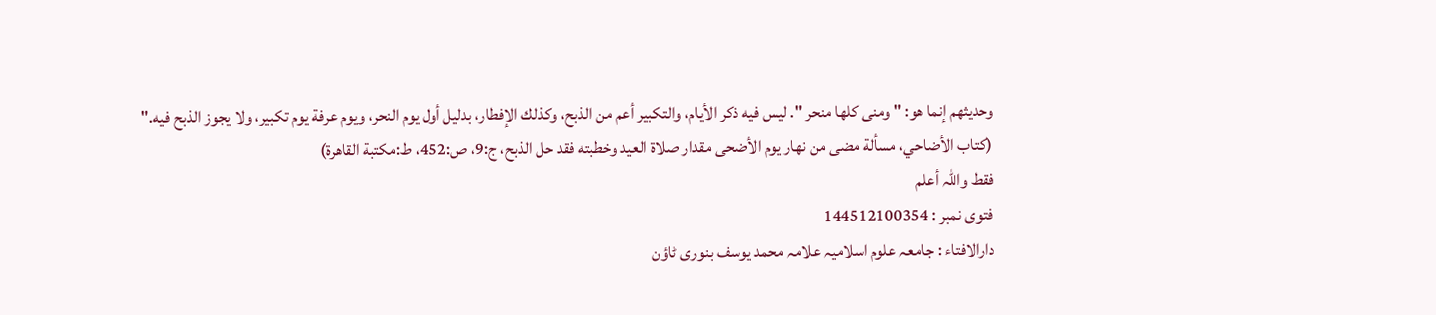وحديثهم إنما هو: " ومنى كلها منحر ". ليس فيه ذكر الأيام، والتكبير أعم من الذبح، وكذلك الإفطار، بدليل أول يوم النحر، ويوم عرفة يوم تكبير، ولا يجوز الذبح فيه."
(کتاب الأضاحي، مسألة مضى من نهار يوم الأضحى مقدار صلاة العيد وخطبته فقد حل الذبح، ج:9، ص:452، ط:مكتبة القاهرة)
فقط واللہ أعلم
فتوی نمبر : 144512100354
دارالافتاء : جامعہ علوم اسلامیہ علامہ محمد یوسف بنوری ٹاؤن